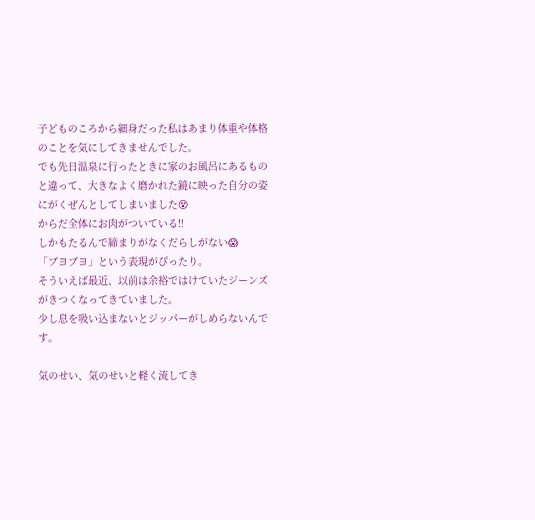子どものころから細身だった私はあまり体重や体格のことを気にしてきませんでした。
でも先日温泉に行ったときに家のお風呂にあるものと違って、大きなよく磨かれた鏡に映った自分の姿にがくぜんとしてしまいました😵
からだ全体にお肉がついている‼
しかもたるんで締まりがなくだらしがない😱
「ブヨブヨ」という表現がぴったり。
そういえば最近、以前は余裕ではけていたジーンズがきつくなってきていました。
少し息を吸い込まないとジッパーがしめらないんです。

気のせい、気のせいと軽く流してき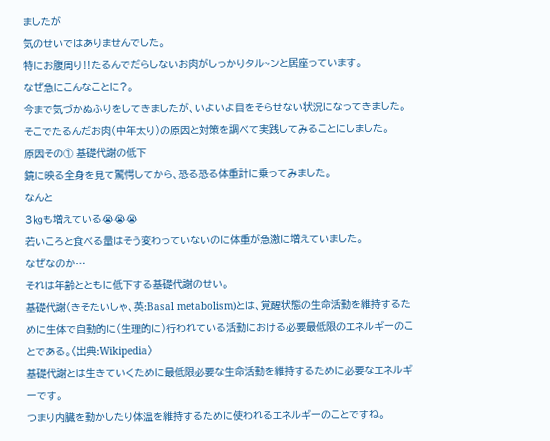ましたが
気のせいではありませんでした。
特にお腹周り‼たるんでだらしないお肉がしっかりタル~ンと居座っています。
なぜ急にこんなことに?。
今まで気づかぬふりをしてきましたが、いよいよ目をそらせない状況になってきました。
そこでたるんだお肉(中年太り)の原因と対策を調べて実践してみることにしました。
原因その① 基礎代謝の低下
鏡に映る全身を見て驚愕してから、恐る恐る体重計に乗ってみました。
なんと
3㎏も増えている😭😭😭
若いころと食べる量はそう変わっていないのに体重が急激に増えていました。
なぜなのか…
それは年齢とともに低下する基礎代謝のせい。
基礎代謝(きそたいしゃ、英:Basal metabolism)とは、覚醒状態の生命活動を維持するために生体で自動的に(生理的に)行われている活動における必要最低限のエネルギーのことである。〈出典:Wikipedia〉
基礎代謝とは生きていくために最低限必要な生命活動を維持するために必要なエネルギーです。
つまり内臓を動かしたり体温を維持するために使われるエネルギーのことですね。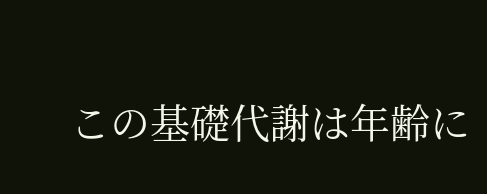この基礎代謝は年齢に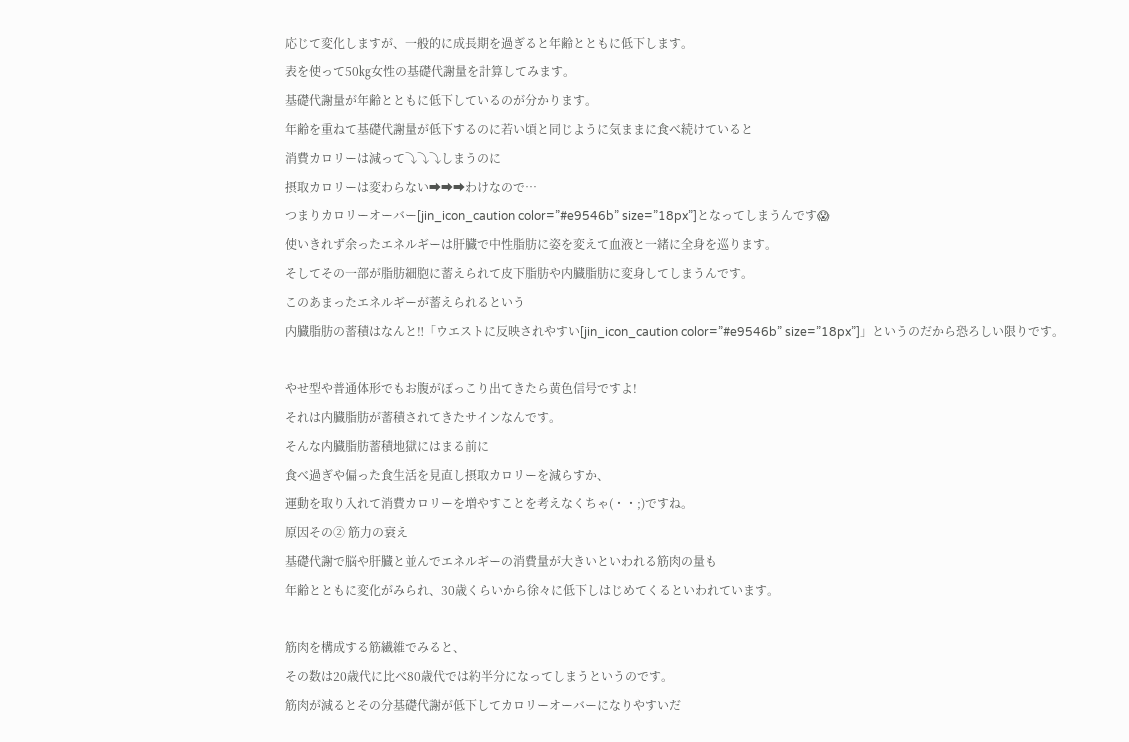応じて変化しますが、一般的に成長期を過ぎると年齢とともに低下します。
表を使って50㎏女性の基礎代謝量を計算してみます。
基礎代謝量が年齢とともに低下しているのが分かります。
年齢を重ねて基礎代謝量が低下するのに若い頃と同じように気ままに食べ続けていると
消費カロリーは減って⤵⤵⤵しまうのに
摂取カロリーは変わらない➡➡➡わけなので…
つまりカロリーオーバー[jin_icon_caution color=”#e9546b” size=”18px”]となってしまうんです😱
使いきれず余ったエネルギーは肝臓で中性脂肪に姿を変えて血液と一緒に全身を巡ります。
そしてその一部が脂肪細胞に蓄えられて皮下脂肪や内臓脂肪に変身してしまうんです。
このあまったエネルギーが蓄えられるという
内臓脂肪の蓄積はなんと‼「ウエストに反映されやすい[jin_icon_caution color=”#e9546b” size=”18px”]」というのだから恐ろしい限りです。

やせ型や普通体形でもお腹がぽっこり出てきたら黄色信号ですよ!
それは内臓脂肪が蓄積されてきたサインなんです。
そんな内臓脂肪蓄積地獄にはまる前に
食べ過ぎや偏った食生活を見直し摂取カロリーを減らすか、
運動を取り入れて消費カロリーを増やすことを考えなくちゃ(・・;)ですね。
原因その② 筋力の衰え
基礎代謝で脳や肝臓と並んでエネルギーの消費量が大きいといわれる筋肉の量も
年齢とともに変化がみられ、30歳くらいから徐々に低下しはじめてくるといわれています。

筋肉を構成する筋繊維でみると、
その数は20歳代に比べ80歳代では約半分になってしまうというのです。
筋肉が減るとその分基礎代謝が低下してカロリーオーバーになりやすいだ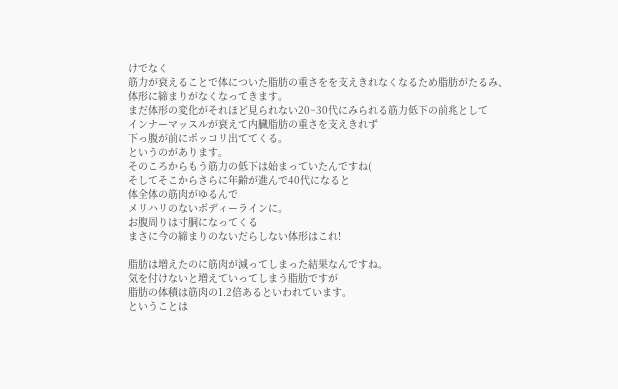けでなく
筋力が衰えることで体についた脂肪の重さをを支えきれなくなるため脂肪がたるみ、
体形に締まりがなくなってきます。
まだ体形の変化がそれほど見られない20~30代にみられる筋力低下の前兆として
インナーマッスルが衰えて内臓脂肪の重さを支えきれず
下っ腹が前にポッコリ出ててくる。
というのがあります。
そのころからもう筋力の低下は始まっていたんですね(
そしてそこからさらに年齢が進んで40代になると
体全体の筋肉がゆるんで
メリハリのないボディーラインに。
お腹周りは寸胴になってくる
まさに今の締まりのないだらしない体形はこれ!

脂肪は増えたのに筋肉が減ってしまった結果なんですね。
気を付けないと増えていってしまう脂肪ですが
脂肪の体積は筋肉の1.2倍あるといわれています。
ということは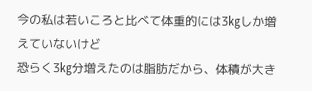今の私は若いころと比べて体重的には3㎏しか増えていないけど
恐らく3㎏分増えたのは脂肪だから、体積が大き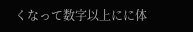くなって数字以上にに体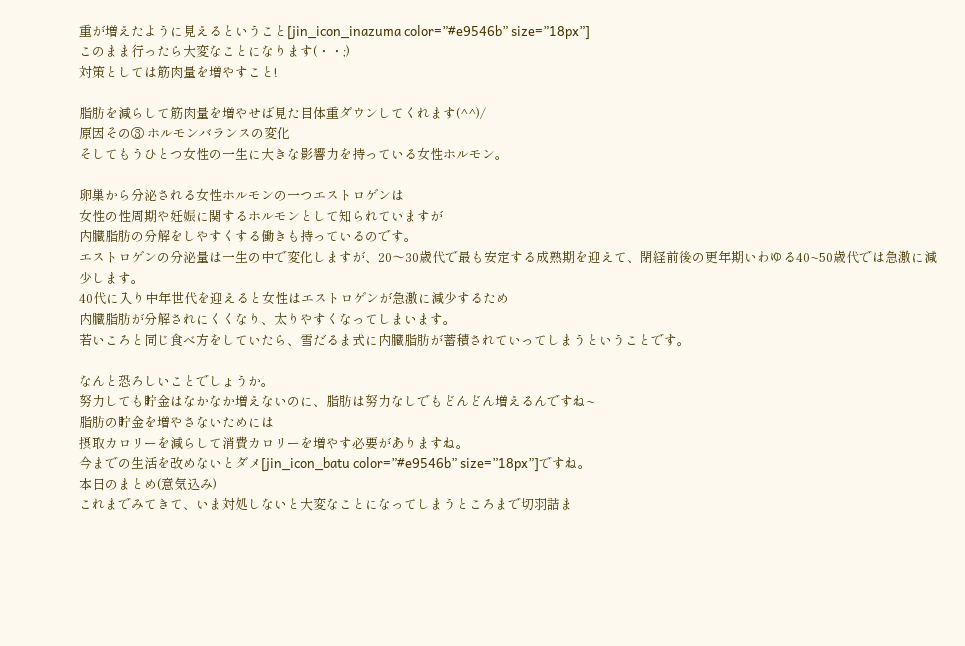重が増えたように見えるということ[jin_icon_inazuma color=”#e9546b” size=”18px”]
このまま行ったら大変なことになります(・・;)
対策としては筋肉量を増やすこと!

脂肪を減らして筋肉量を増やせば見た目体重ダウンしてくれます(^^)/
原因その③ ホルモンバランスの変化
そしてもうひとつ女性の一生に大きな影響力を持っている女性ホルモン。

卵巣から分泌される女性ホルモンの一つエストロゲンは
女性の性周期や妊娠に関するホルモンとして知られていますが
内臓脂肪の分解をしやすくする働きも持っているのです。
エストロゲンの分泌量は一生の中で変化しますが、20〜30歳代で最も安定する成熟期を迎えて、閉経前後の更年期いわゆる40~50歳代では急激に減少します。
40代に入り中年世代を迎えると女性はエストロゲンが急激に減少するため
内臓脂肪が分解されにくくなり、太りやすくなってしまいます。
若いころと同じ食べ方をしていたら、雪だるま式に内臓脂肪が蓄積されていってしまうということです。

なんと恐ろしいことでしょうか。
努力しても貯金はなかなか増えないのに、脂肪は努力なしでもどんどん増えるんですね~
脂肪の貯金を増やさないためには
摂取カロリーを減らして消費カロリーを増やす必要がありますね。
今までの生活を改めないとダメ[jin_icon_batu color=”#e9546b” size=”18px”]ですね。
本日のまとめ(意気込み)
これまでみてきて、いま対処しないと大変なことになってしまうところまで切羽詰ま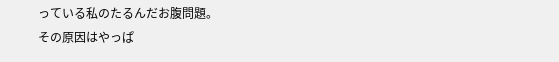っている私のたるんだお腹問題。
その原因はやっぱ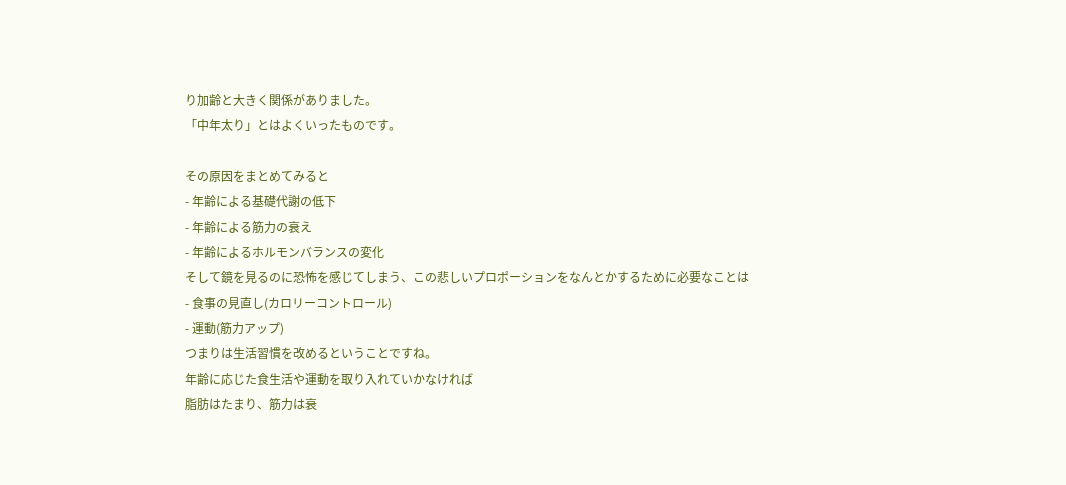り加齢と大きく関係がありました。
「中年太り」とはよくいったものです。

その原因をまとめてみると
- 年齢による基礎代謝の低下
- 年齢による筋力の衰え
- 年齢によるホルモンバランスの変化
そして鏡を見るのに恐怖を感じてしまう、この悲しいプロポーションをなんとかするために必要なことは
- 食事の見直し(カロリーコントロール)
- 運動(筋力アップ)
つまりは生活習慣を改めるということですね。
年齢に応じた食生活や運動を取り入れていかなければ
脂肪はたまり、筋力は衰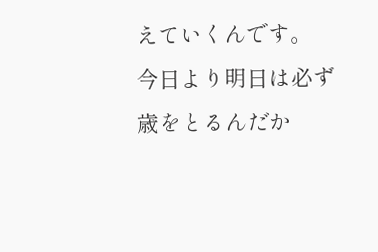えていくんです。
今日より明日は必ず歳をとるんだか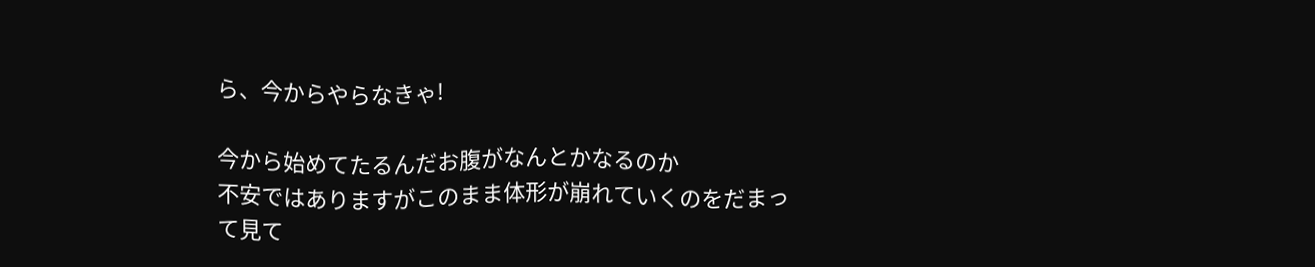ら、今からやらなきゃ!

今から始めてたるんだお腹がなんとかなるのか
不安ではありますがこのまま体形が崩れていくのをだまって見て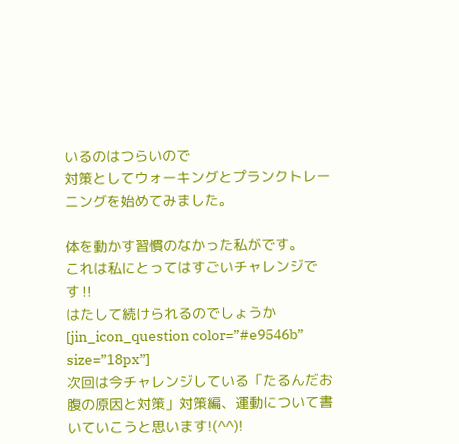いるのはつらいので
対策としてウォーキングとプランクトレーニングを始めてみました。

体を動かす習慣のなかった私がです。
これは私にとってはすごいチャレンジです‼
はたして続けられるのでしょうか[jin_icon_question color=”#e9546b” size=”18px”]
次回は今チャレンジしている「たるんだお腹の原因と対策」対策編、運動について書いていこうと思います!(^^)!